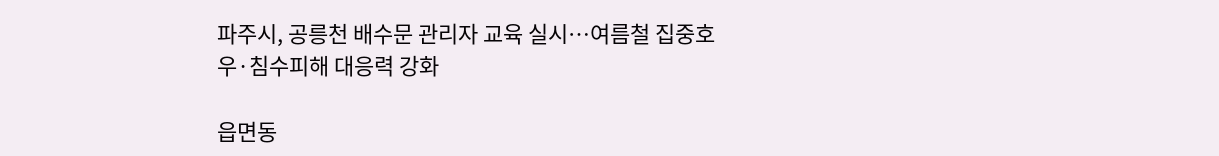파주시, 공릉천 배수문 관리자 교육 실시…여름철 집중호우·침수피해 대응력 강화

읍면동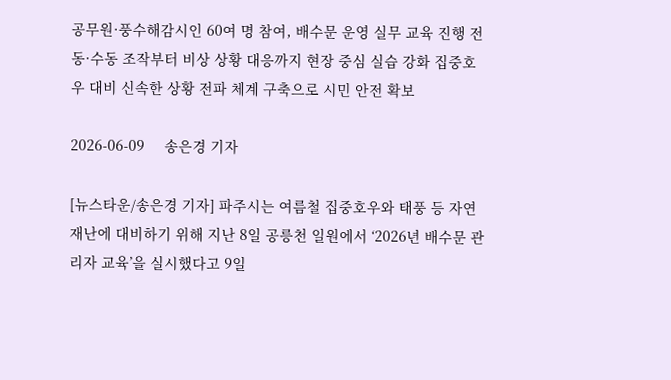공무원·풍수해감시인 60여 명 참여, 배수문 운영 실무 교육 진행 전동·수동 조작부터 비상 상황 대응까지 현장 중심 실습 강화 집중호우 대비 신속한 상황 전파 체계 구축으로 시민 안전 확보

2026-06-09     송은경 기자

[뉴스타운/송은경 기자] 파주시는 여름철 집중호우와 태풍 등 자연재난에 대비하기 위해 지난 8일 공릉천 일원에서 ‘2026년 배수문 관리자 교육’을 실시했다고 9일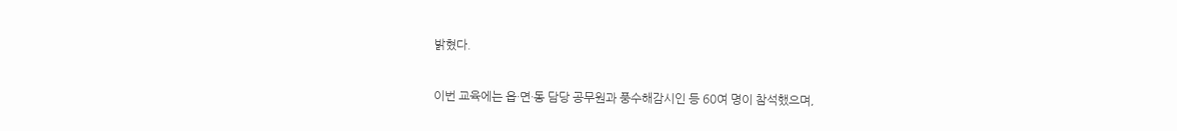밝혔다.

이번 교육에는 읍·면·동 담당 공무원과 풍수해감시인 등 60여 명이 참석했으며,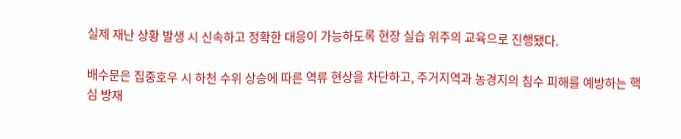실제 재난 상황 발생 시 신속하고 정확한 대응이 가능하도록 현장 실습 위주의 교육으로 진행됐다.

배수문은 집중호우 시 하천 수위 상승에 따른 역류 현상을 차단하고, 주거지역과 농경지의 침수 피해를 예방하는 핵심 방재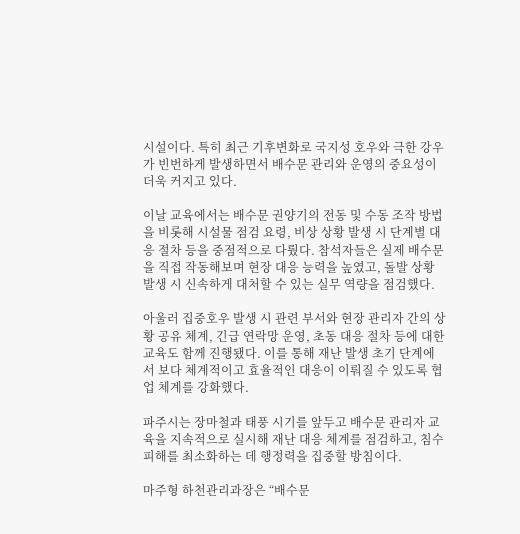시설이다. 특히 최근 기후변화로 국지성 호우와 극한 강우가 빈번하게 발생하면서 배수문 관리와 운영의 중요성이 더욱 커지고 있다.

이날 교육에서는 배수문 권양기의 전동 및 수동 조작 방법을 비롯해 시설물 점검 요령, 비상 상황 발생 시 단계별 대응 절차 등을 중점적으로 다뤘다. 참석자들은 실제 배수문을 직접 작동해보며 현장 대응 능력을 높였고, 돌발 상황 발생 시 신속하게 대처할 수 있는 실무 역량을 점검했다.

아울러 집중호우 발생 시 관련 부서와 현장 관리자 간의 상황 공유 체계, 긴급 연락망 운영, 초동 대응 절차 등에 대한 교육도 함께 진행됐다. 이를 통해 재난 발생 초기 단계에서 보다 체계적이고 효율적인 대응이 이뤄질 수 있도록 협업 체계를 강화했다.

파주시는 장마철과 태풍 시기를 앞두고 배수문 관리자 교육을 지속적으로 실시해 재난 대응 체계를 점검하고, 침수 피해를 최소화하는 데 행정력을 집중할 방침이다.

마주형 하천관리과장은 “배수문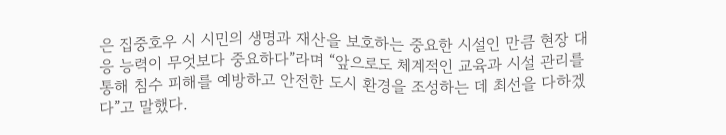은 집중호우 시 시민의 생명과 재산을 보호하는 중요한 시설인 만큼 현장 대응 능력이 무엇보다 중요하다”라며 “앞으로도 체계적인 교육과 시설 관리를 통해 침수 피해를 예방하고 안전한 도시 환경을 조성하는 데 최선을 다하겠다”고 말했다.